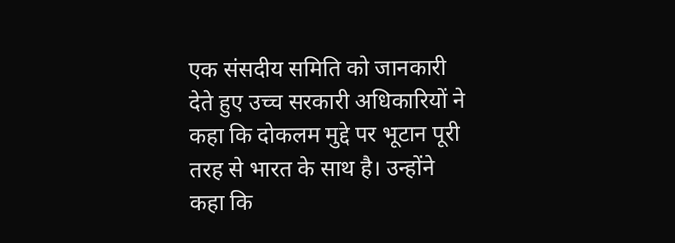एक संसदीय समिति को जानकारी देते हुए उच्च सरकारी अधिकारियों ने कहा कि दोकलम मुद्दे पर भूटान पूरी तरह से भारत के साथ है। उन्होंने कहा कि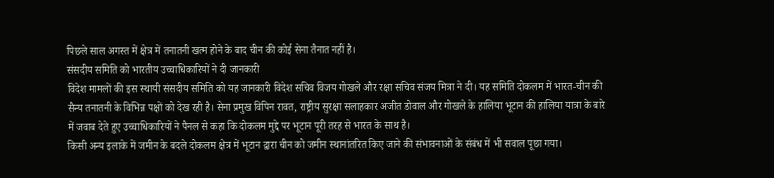पिछले साल अगस्त में क्षेत्र में तनातनी खत्म होने के बाद चीन की कोई सेना तैनात नहीं है।
संसदीय समिति को भारतीय उच्चाधिकारियों ने दी जानकारी
विदेश मामलों की इस स्थायी संसदीय समिति को यह जानकारी विदेश सचिव विजय गोखले और रक्षा सचिव संजय मित्रा ने दी। यह समिति दोकलम में भारत-चीन की सैन्य तनातनी के विभिन्न पक्षों को देख रही है। सेना प्रमुख विपिन रावत, राष्ट्रीय सुरक्षा सलाहकार अजीत डोवाल और गोखले के हालिया भूटान की हालिया यात्रा के बारे में जवाब देते हुए उच्चाधिकारियों ने पैनल से कहा कि दोकलम मुद्दे पर भूटान पूरी तरह से भारत के साथ है।
किसी अन्य इलाके में जमीन के बदले दोकलम क्षेत्र में भूटान द्वारा चीन को जमीन स्थानांतरित किए जाने की संभावनाओं के संबंध में भी सवाल पूछा गया।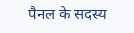पैनल के सदस्य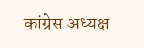कांग्रेस अध्यक्ष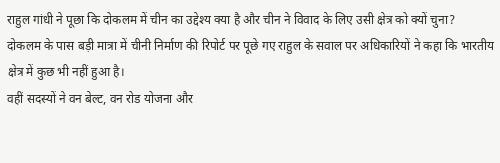राहुल गांधी ने पूछा कि दोकलम में चीन का उद्देश्य क्या है और चीन ने विवाद के लिए उसी क्षेत्र को क्यों चुना?
दोकलम के पास बड़ी मात्रा में चीनी निर्माण की रिपोर्ट पर पूछे गए राहुल के सवाल पर अधिकारियों ने कहा कि भारतीय क्षेत्र में कुछ भी नहीं हुआ है।
वहीं सदस्यों ने वन बेल्ट, वन रोड योजना और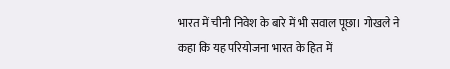भारत में चीनी निवेश के बारे में भी सवाल पूछा। गोखले ने कहा कि यह परियोजना भारत के हित में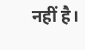नहीं है।